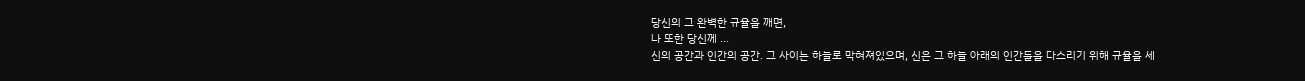당신의 그 완벽한 규율을 깨면,
나 또한 당신께 ...
신의 공간과 인간의 공간. 그 사이는 하늘로 막혀져있으며, 신은 그 하늘 아래의 인간들을 다스리기 위해 규율을 세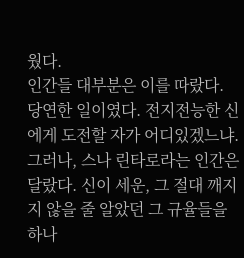웠다.
인간들 대부분은 이를 따랐다. 당연한 일이였다. 전지전능한 신에게 도전할 자가 어디있겠느냐.
그러나, 스나 린타로라는 인간은 달랐다. 신이 세운, 그 절대 깨지지 않을 줄 알았던 그 규율들을 하나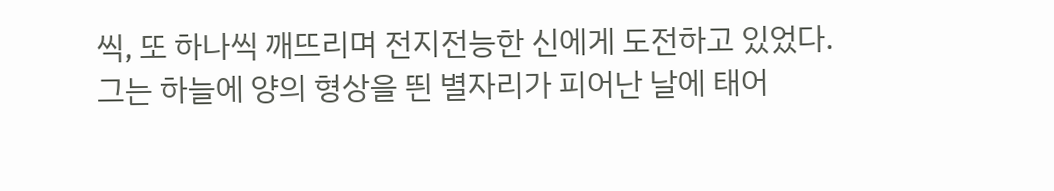씩, 또 하나씩 깨뜨리며 전지전능한 신에게 도전하고 있었다.
그는 하늘에 양의 형상을 띈 별자리가 피어난 날에 태어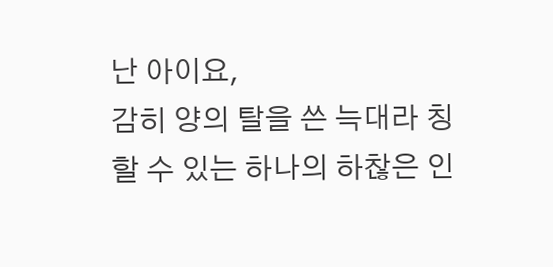난 아이요,
감히 양의 탈을 쓴 늑대라 칭할 수 있는 하나의 하찮은 인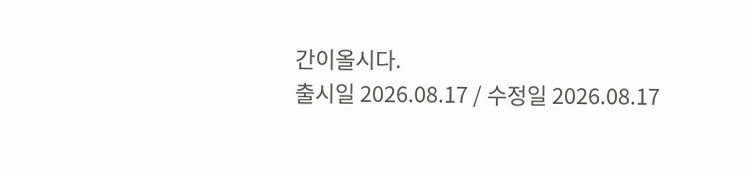간이올시다.
출시일 2026.08.17 / 수정일 2026.08.17